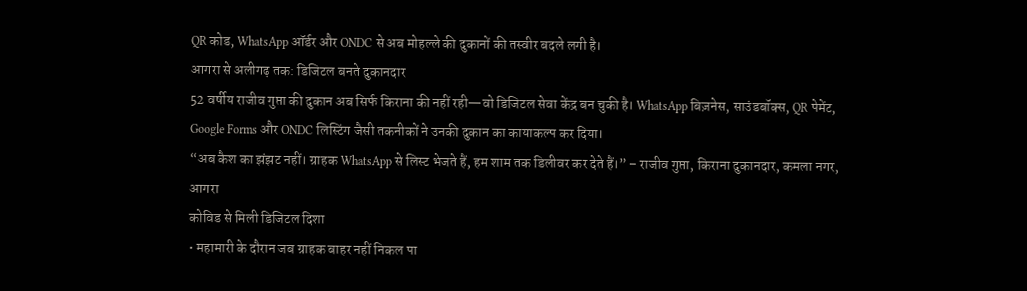QR कोड, WhatsApp ऑर्डर और ONDC से अब मोहल्ले की दुकानों की तस्वीर बदले लगी है।
आगरा से अलीगढ़ तक: डिजिटल बनते दुकानदार
52 वर्षीय राजीव गुप्ता की दुकान अब सिर्फ किराना की नहीं रही—वो डिजिटल सेवा केंद्र बन चुकी है। WhatsApp बिज़नेस, साउंडबॉक्स, QR पेमेंट, Google Forms और ONDC लिस्टिंग जैसी तकनीकों ने उनकी दुकान का कायाकल्प कर दिया।
“अब कैश का झंझट नहीं। ग्राहक WhatsApp से लिस्ट भेजते हैं, हम शाम तक डिलीवर कर देते हैं।” – राजीव गुप्ता, किराना दुकानदार, कमला नगर, आगरा
कोविड से मिली डिजिटल दिशा
• महामारी के दौरान जब ग्राहक बाहर नहीं निकल पा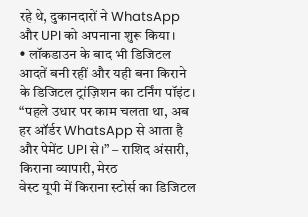रहे थे, दुकानदारों ने WhatsApp और UPI को अपनाना शुरू किया।
• लॉकडाउन के बाद भी डिजिटल आदतें बनी रहीं और यही बना किराने के डिजिटल ट्रांज़िशन का टर्निंग पॉइंट।
“पहले उधार पर काम चलता था, अब हर ऑर्डर WhatsApp से आता है और पेमेंट UPI से।” – राशिद अंसारी, किराना व्यापारी, मेरठ
वेस्ट यूपी में किराना स्टोर्स का डिजिटल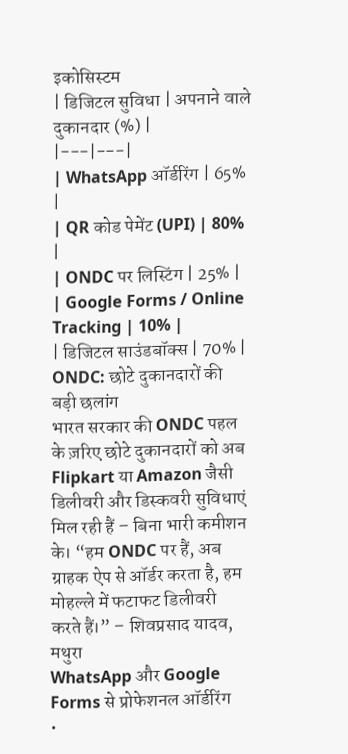इकोसिस्टम
| डिजिटल सुविधा | अपनाने वाले दुकानदार (%) |
|---|---|
| WhatsApp ऑर्डरिंग | 65% |
| QR कोड पेमेंट (UPI) | 80% |
| ONDC पर लिस्टिंग | 25% |
| Google Forms / Online Tracking | 10% |
| डिजिटल साउंडबॉक्स | 70% |
ONDC: छोटे दुकानदारों की बड़ी छलांग
भारत सरकार की ONDC पहल के ज़रिए छोटे दुकानदारों को अब Flipkart या Amazon जैसी डिलीवरी और डिस्कवरी सुविधाएं मिल रही हैं – बिना भारी कमीशन के। “हम ONDC पर हैं, अब ग्राहक ऐप से ऑर्डर करता है, हम मोहल्ले में फटाफट डिलीवरी करते हैं।” – शिवप्रसाद यादव, मथुरा
WhatsApp और Google Forms से प्रोफेशनल ऑर्डरिंग
•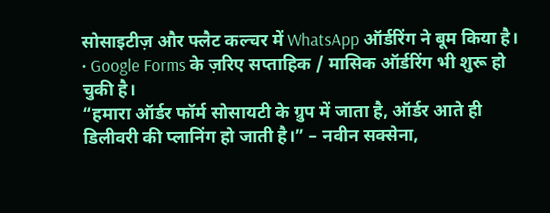सोसाइटीज़ और फ्लैट कल्चर में WhatsApp ऑर्डरिंग ने बूम किया है।
• Google Forms के ज़रिए सप्ताहिक / मासिक ऑर्डरिंग भी शुरू हो चुकी है।
“हमारा ऑर्डर फॉर्म सोसायटी के ग्रुप में जाता है, ऑर्डर आते ही डिलीवरी की प्लानिंग हो जाती है।” – नवीन सक्सेना,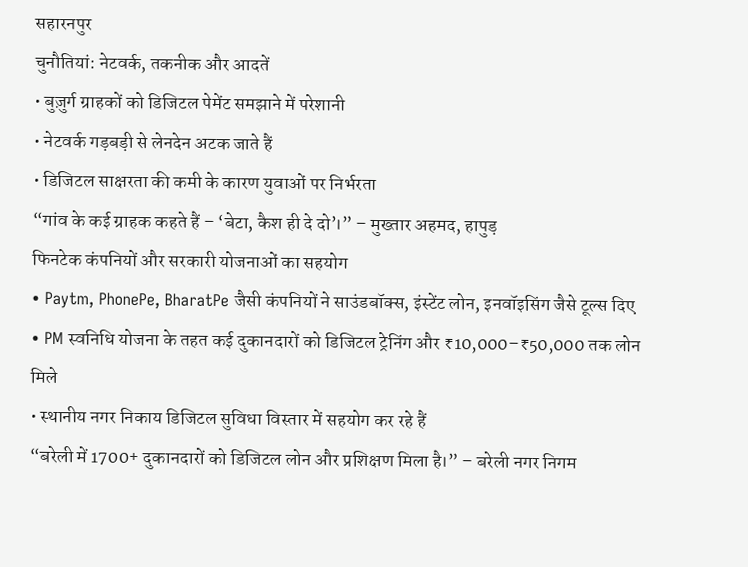सहारनपुर
चुनौतियां: नेटवर्क, तकनीक और आदतें
• बुज़ुर्ग ग्राहकों को डिजिटल पेमेंट समझाने में परेशानी
• नेटवर्क गड़बड़ी से लेनदेन अटक जाते हैं
• डिजिटल साक्षरता की कमी के कारण युवाओं पर निर्भरता
“गांव के कई ग्राहक कहते हैं – ‘बेटा, कैश ही दे दो’।” – मुख्तार अहमद, हापुड़
फिनटेक कंपनियों और सरकारी योजनाओं का सहयोग
• Paytm, PhonePe, BharatPe जैसी कंपनियों ने साउंडबॉक्स, इंस्टेंट लोन, इनवॉइसिंग जैसे टूल्स दिए
• PM स्वनिधि योजना के तहत कई दुकानदारों को डिजिटल ट्रेनिंग और ₹10,000–₹50,000 तक लोन मिले
• स्थानीय नगर निकाय डिजिटल सुविधा विस्तार में सहयोग कर रहे हैं
“बरेली में 1700+ दुकानदारों को डिजिटल लोन और प्रशिक्षण मिला है।” – बरेली नगर निगम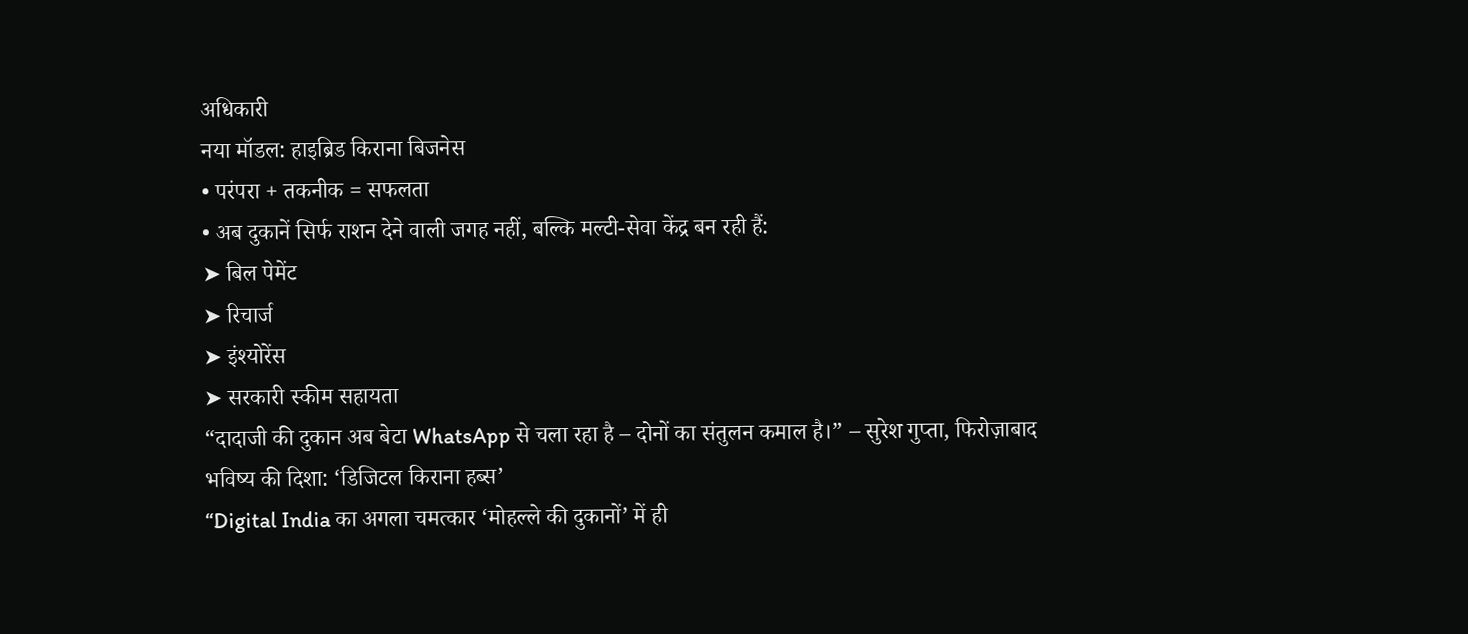अधिकारी
नया मॉडल: हाइब्रिड किराना बिजनेस
• परंपरा + तकनीक = सफलता
• अब दुकानें सिर्फ राशन देने वाली जगह नहीं, बल्कि मल्टी-सेवा केंद्र बन रही हैं:
➤ बिल पेमेंट
➤ रिचार्ज
➤ इंश्योरेंस
➤ सरकारी स्कीम सहायता
“दादाजी की दुकान अब बेटा WhatsApp से चला रहा है – दोनों का संतुलन कमाल है।” – सुरेश गुप्ता, फिरोज़ाबाद
भविष्य की दिशा: ‘डिजिटल किराना हब्स’
“Digital India का अगला चमत्कार ‘मोहल्ले की दुकानों’ में ही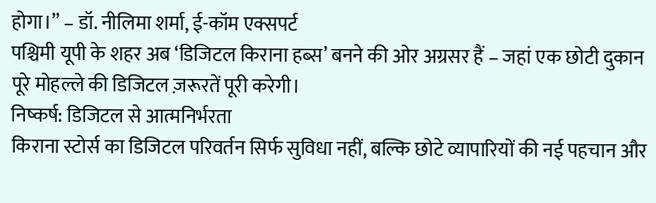होगा।” – डॉ. नीलिमा शर्मा, ई-कॉम एक्सपर्ट
पश्चिमी यूपी के शहर अब ‘डिजिटल किराना हब्स’ बनने की ओर अग्रसर हैं – जहां एक छोटी दुकान पूरे मोहल्ले की डिजिटल ज़रूरतें पूरी करेगी।
निष्कर्ष: डिजिटल से आत्मनिर्भरता
किराना स्टोर्स का डिजिटल परिवर्तन सिर्फ सुविधा नहीं, बल्कि छोटे व्यापारियों की नई पहचान और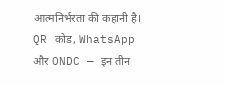आत्मनिर्भरता की कहानी है। QR कोड, WhatsApp और ONDC — इन तीन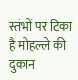स्तंभों पर टिका है मोहल्ले की दुकान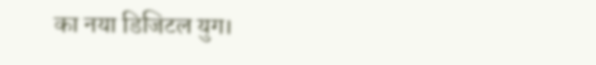का नया डिजिटल युग।